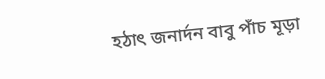হঠাৎ জনার্দন বাবু পাঁচ মূড়া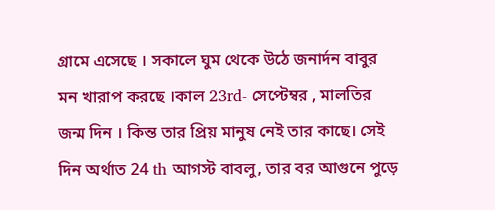গ্রামে এসেছে । সকালে ঘুম থেকে উঠে জনার্দন বাবুর মন খারাপ করছে ।কাল 23rd- সেপ্টেম্বর , মালতির জন্ম দিন । কিন্ত তার প্রিয় মানুষ নেই তার কাছে। সেই দিন অর্থাত 24 th আগস্ট বাবলু, তার বর আগুনে পুড়ে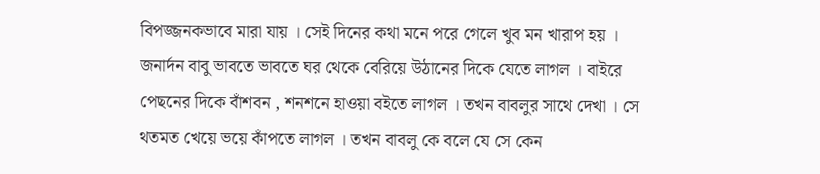বিপজ্জনকভাবে মারা যায় । সেই দিনের কথা মনে পরে গেলে খুব মন খারাপ হয় । জনার্দন বাবু ভাবতে ভাবতে ঘর থেকে বেরিয়ে উঠানের দিকে যেতে লাগল । বাইরে পেছনের দিকে বাঁশবন , শনশনে হাওয়া বইতে লাগল । তখন বাবলুর সাথে দেখা । সে থতমত খেয়ে ভয়ে কাঁপতে লাগল । তখন বাবলু কে বলে যে সে কেন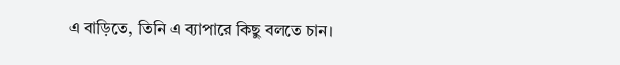এ বাড়িতে, তিনি এ ব্যাপারে কিছু বলতে চান।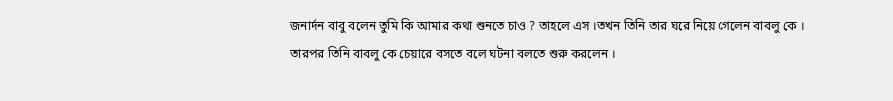জনার্দন বাবু বলেন তুমি কি আমার কথা শুনতে চাও ? তাহলে এস ।তখন তিনি তার ঘরে নিয়ে গেলেন বাবলু কে । তারপর তিনি বাবলু কে চেয়ারে বসতে বলে ঘটনা বলতে শুরু করলেন ।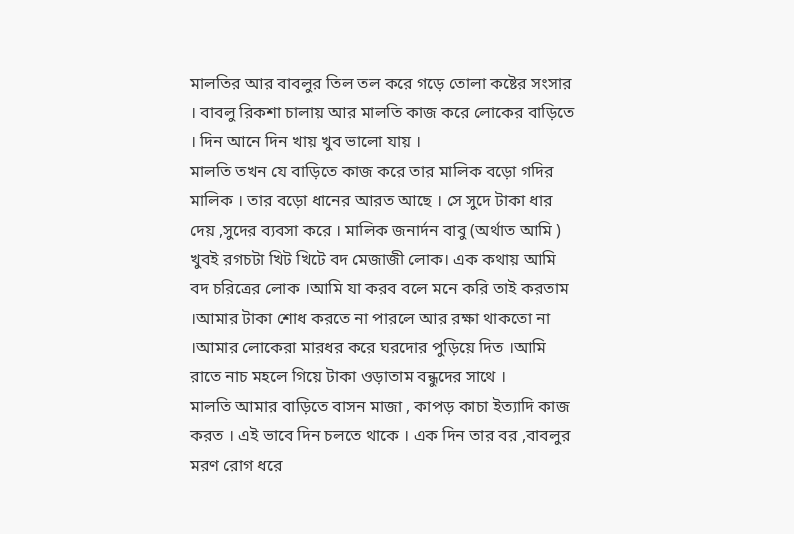মালতির আর বাবলুর তিল তল করে গড়ে তোলা কষ্টের সংসার । বাবলু রিকশা চালায় আর মালতি কাজ করে লোকের বাড়িতে । দিন আনে দিন খায় খুব ভালো যায় ।
মালতি তখন যে বাড়িতে কাজ করে তার মালিক বড়ো গদির মালিক । তার বড়ো ধানের আরত আছে । সে সুদে টাকা ধার দেয় ,সুদের ব্যবসা করে । মালিক জনার্দন বাবু (অর্থাত আমি ) খুবই রগচটা খিট খিটে বদ মেজাজী লোক। এক কথায় আমি বদ চরিত্রের লোক ।আমি যা করব বলে মনে করি তাই করতাম ।আমার টাকা শোধ করতে না পারলে আর রক্ষা থাকতো না ।আমার লোকেরা মারধর করে ঘরদোর পুড়িয়ে দিত ।আমি রাতে নাচ মহলে গিয়ে টাকা ওড়াতাম বন্ধুদের সাথে ।
মালতি আমার বাড়িতে বাসন মাজা , কাপড় কাচা ইত্যাদি কাজ করত । এই ভাবে দিন চলতে থাকে । এক দিন তার বর ,বাবলুর মরণ রোগ ধরে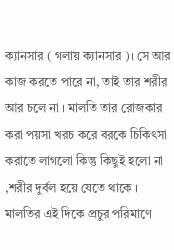ক্যানসার ( গলায় ক্যানসার )। সে আর কাজ করতে পারে না, তাই তার শরীর আর চলে না । মালতি তার রোজকার করা পয়সা খরচ করে বরকে চিকিৎসা করাতে লাগলো কিন্তু কিছুই হলো না ,শরীর দুর্বল হয়ে যেতে থাকে । মালতির এই দিকে প্রচুর পরিমাণে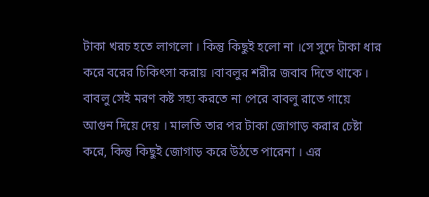টাকা খরচ হতে লাগলো । কিন্তু কিছুই হলো না ।সে সুদে টাকা ধার করে বরের চিকিৎসা করায় ।বাবলুর শরীর জবাব দিতে থাকে । বাবলু সেই মরণ কষ্ট সহ্য করতে না পেরে বাবলু রাতে গায়ে আগুন দিয়ে দেয় । মালতি তার পর টাকা জোগাড় করার চেষ্টা করে, কিন্তু কিছুই জোগাড় করে উঠতে পারেনা । এর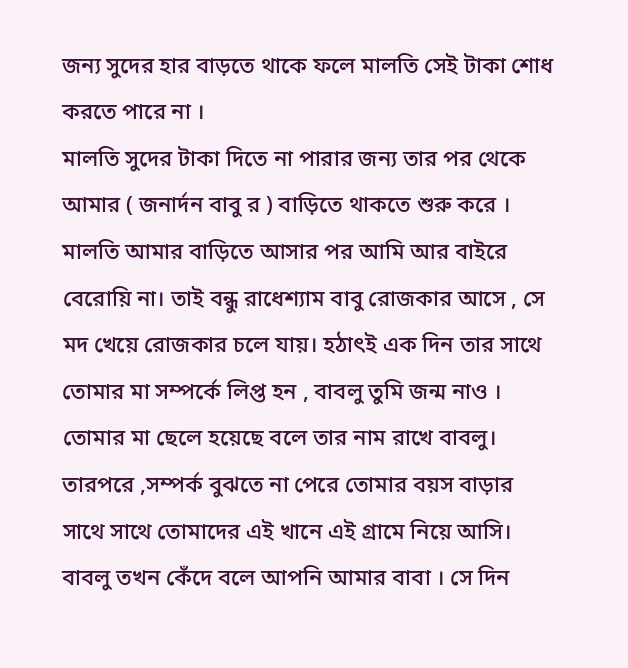জন্য সুদের হার বাড়তে থাকে ফলে মালতি সেই টাকা শোধ করতে পারে না ।
মালতি সুদের টাকা দিতে না পারার জন্য তার পর থেকে আমার ( জনার্দন বাবু র ) বাড়িতে থাকতে শুরু করে । মালতি আমার বাড়িতে আসার পর আমি আর বাইরে বেরোয়ি না। তাই বন্ধু রাধেশ্যাম বাবু রোজকার আসে , সে মদ খেয়ে রোজকার চলে যায়। হঠাৎই এক দিন তার সাথে তোমার মা সম্পর্কে লিপ্ত হন , বাবলু তুমি জন্ম নাও । তোমার মা ছেলে হয়েছে বলে তার নাম রাখে বাবলু। তারপরে ,সম্পর্ক বুঝতে না পেরে তোমার বয়স বাড়ার সাথে সাথে তোমাদের এই খানে এই গ্রামে নিয়ে আসি।
বাবলু তখন কেঁদে বলে আপনি আমার বাবা । সে দিন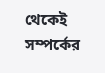থেকেই সম্পর্কের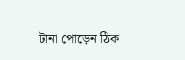টানা পোড়েন ঠিক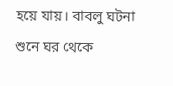হয়ে যায়। বাবলু ঘটনা শুনে ঘর থেকে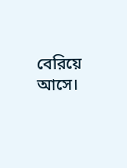বেরিয়ে আসে।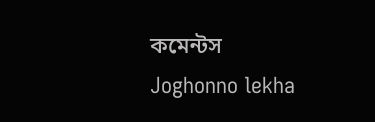কমেন্টস
Joghonno lekha